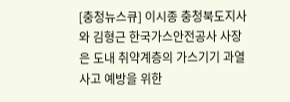[충청뉴스큐] 이시종 충청북도지사와 김형근 한국가스안전공사 사장은 도내 취약계층의 가스기기 과열사고 예방을 위한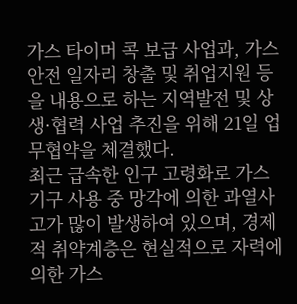가스 타이머 콕 보급 사업과, 가스안전 일자리 창출 및 취업지원 등을 내용으로 하는 지역발전 및 상생·협력 사업 추진을 위해 21일 업무협약을 체결했다.
최근 급속한 인구 고령화로 가스기구 사용 중 망각에 의한 과열사고가 많이 발생하여 있으며, 경제적 취약계층은 현실적으로 자력에 의한 가스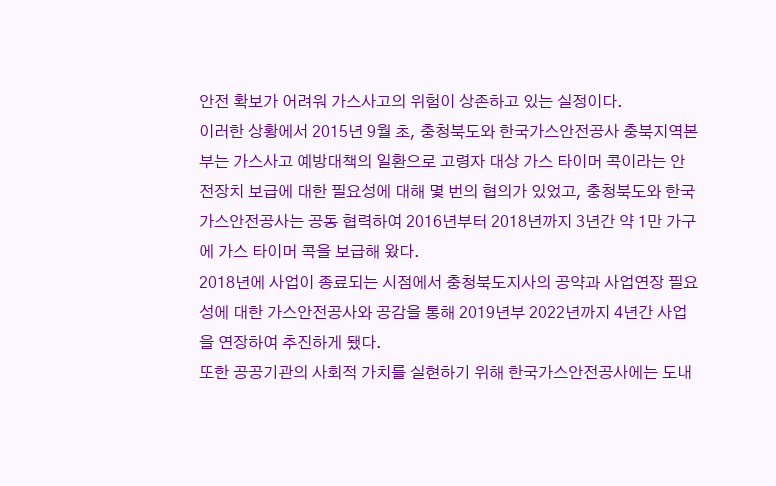안전 확보가 어려워 가스사고의 위험이 상존하고 있는 실정이다.
이러한 상황에서 2015년 9월 초, 충청북도와 한국가스안전공사 충북지역본부는 가스사고 예방대책의 일환으로 고령자 대상 가스 타이머 콕이라는 안전장치 보급에 대한 필요성에 대해 몇 번의 협의가 있었고, 충청북도와 한국가스안전공사는 공동 협력하여 2016년부터 2018년까지 3년간 약 1만 가구에 가스 타이머 콕을 보급해 왔다.
2018년에 사업이 종료되는 시점에서 충청북도지사의 공약과 사업연장 필요성에 대한 가스안전공사와 공감을 통해 2019년부 2022년까지 4년간 사업을 연장하여 추진하게 됐다.
또한 공공기관의 사회적 가치를 실현하기 위해 한국가스안전공사에는 도내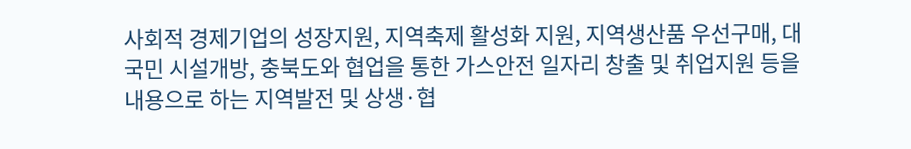사회적 경제기업의 성장지원, 지역축제 활성화 지원, 지역생산품 우선구매, 대국민 시설개방, 충북도와 협업을 통한 가스안전 일자리 창출 및 취업지원 등을 내용으로 하는 지역발전 및 상생·협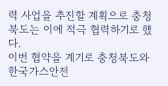력 사업을 추진할 계획으로 충청북도는 이에 적극 협력하기로 했다.
이번 협약을 계기로 충청북도와 한국가스안전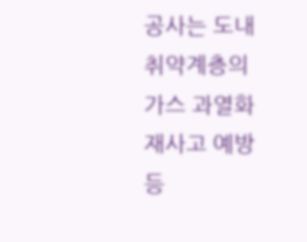공사는 도내 취약계층의 가스 과열화재사고 예방 등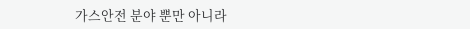가스안전 분야 뿐만 아니라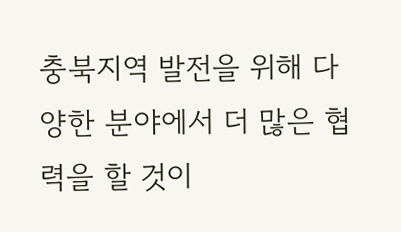충북지역 발전을 위해 다양한 분야에서 더 많은 협력을 할 것이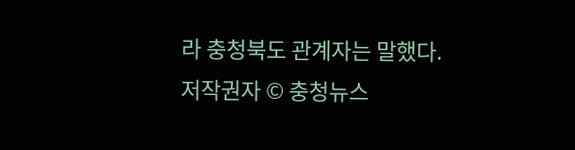라 충청북도 관계자는 말했다.
저작권자 © 충청뉴스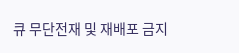큐 무단전재 및 재배포 금지